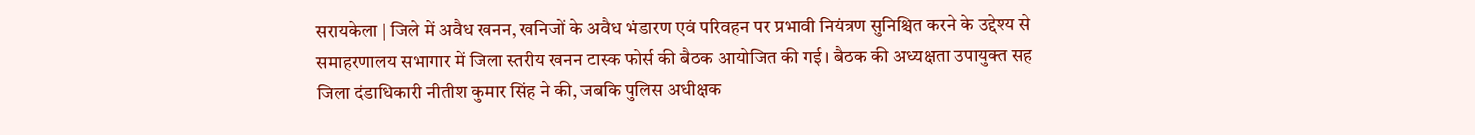सरायकेला | जिले में अवैध खनन, खनिजों के अवैध भंडारण एवं परिवहन पर प्रभावी नियंत्रण सुनिश्चित करने के उद्देश्य से समाहरणालय सभागार में जिला स्तरीय खनन टास्क फोर्स की बैठक आयोजित की गई। बैठक की अध्यक्षता उपायुक्त सह जिला दंडाधिकारी नीतीश कुमार सिंह ने की, जबकि पुलिस अधीक्षक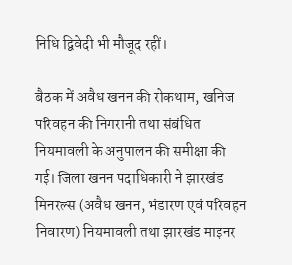निधि द्विवेदी भी मौजूद रहीं।

बैठक में अवैध खनन की रोकथाम, खनिज परिवहन की निगरानी तथा संबंधित नियमावली के अनुपालन की समीक्षा की गई। जिला खनन पदाधिकारी ने झारखंड मिनरल्स (अवैध खनन, भंडारण एवं परिवहन निवारण) नियमावली तथा झारखंड माइनर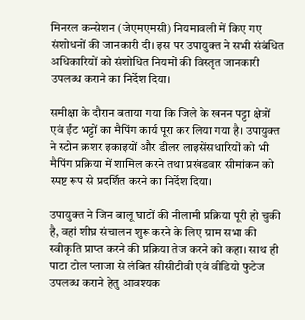मिनरल कन्सेशन (जेएमएमसी) नियमावली में किए गए संशोधनों की जानकारी दी। इस पर उपायुक्त ने सभी संबंधित अधिकारियों को संशोधित नियमों की विस्तृत जानकारी उपलब्ध कराने का निर्देश दिया।

समीक्षा के दौरान बताया गया कि जिले के खनन पट्टा क्षेत्रों एवं ईंट भट्टों का मैपिंग कार्य पूरा कर लिया गया है। उपायुक्त ने स्टोन क्रशर इकाइयों और डीलर लाइसेंसधारियों को भी मैपिंग प्रक्रिया में शामिल करने तथा प्रखंडवार सीमांकन को स्पष्ट रूप से प्रदर्शित करने का निर्देश दिया।

उपायुक्त ने जिन बालू घाटों की नीलामी प्रक्रिया पूरी हो चुकी है, वहां शीघ्र संचालन शुरू करने के लिए ग्राम सभा की स्वीकृति प्राप्त करने की प्रक्रिया तेज करने को कहा। साथ ही पाटा टोल प्लाजा से लंबित सीसीटीवी एवं वीडियो फुटेज उपलब्ध कराने हेतु आवश्यक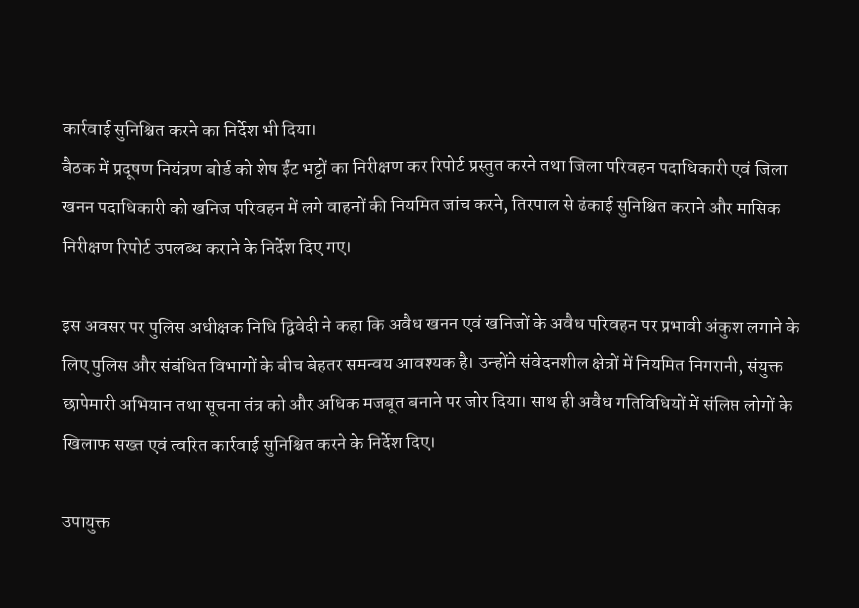कार्रवाई सुनिश्चित करने का निर्देश भी दिया।
बैठक में प्रदूषण नियंत्रण बोर्ड को शेष ईंट भट्टों का निरीक्षण कर रिपोर्ट प्रस्तुत करने तथा जिला परिवहन पदाधिकारी एवं जिला खनन पदाधिकारी को खनिज परिवहन में लगे वाहनों की नियमित जांच करने, तिरपाल से ढंकाई सुनिश्चित कराने और मासिक निरीक्षण रिपोर्ट उपलब्ध कराने के निर्देश दिए गए।

इस अवसर पर पुलिस अधीक्षक निधि द्विवेदी ने कहा कि अवैध खनन एवं खनिजों के अवैध परिवहन पर प्रभावी अंकुश लगाने के लिए पुलिस और संबंधित विभागों के बीच बेहतर समन्वय आवश्यक है। उन्होंने संवेदनशील क्षेत्रों में नियमित निगरानी, संयुक्त छापेमारी अभियान तथा सूचना तंत्र को और अधिक मजबूत बनाने पर जोर दिया। साथ ही अवैध गतिविधियों में संलिप्त लोगों के खिलाफ सख्त एवं त्वरित कार्रवाई सुनिश्चित करने के निर्देश दिए।

उपायुक्त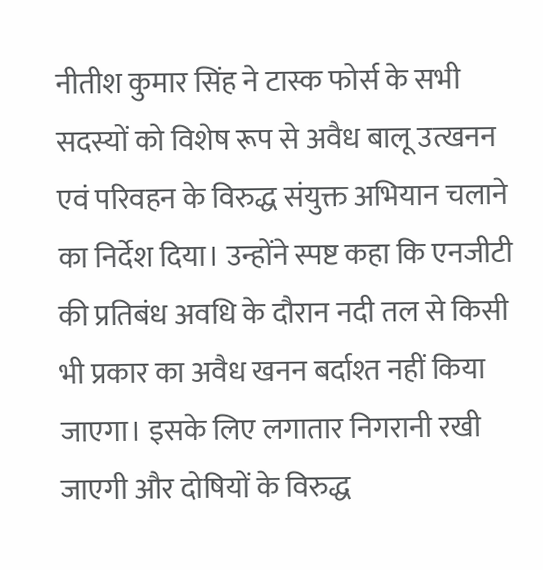नीतीश कुमार सिंह ने टास्क फोर्स के सभी सदस्यों को विशेष रूप से अवैध बालू उत्खनन एवं परिवहन के विरुद्ध संयुक्त अभियान चलाने का निर्देश दिया। उन्होंने स्पष्ट कहा कि एनजीटी की प्रतिबंध अवधि के दौरान नदी तल से किसी भी प्रकार का अवैध खनन बर्दाश्त नहीं किया जाएगा। इसके लिए लगातार निगरानी रखी जाएगी और दोषियों के विरुद्ध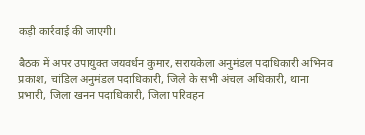कड़ी कार्रवाई की जाएगी।

बैठक में अपर उपायुक्त जयवर्धन कुमार, सरायकेला अनुमंडल पदाधिकारी अभिनव प्रकाश, चांडिल अनुमंडल पदाधिकारी, जिले के सभी अंचल अधिकारी, थाना प्रभारी, जिला खनन पदाधिकारी, जिला परिवहन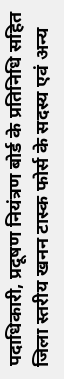पदाधिकारी, प्रदूषण नियंत्रण बोर्ड के प्रतिनिधि सहित जिला स्तरीय खनन टास्क फोर्स के सदस्य एवं अन्य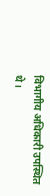विभागीय अधिकारी उपस्थित थे।